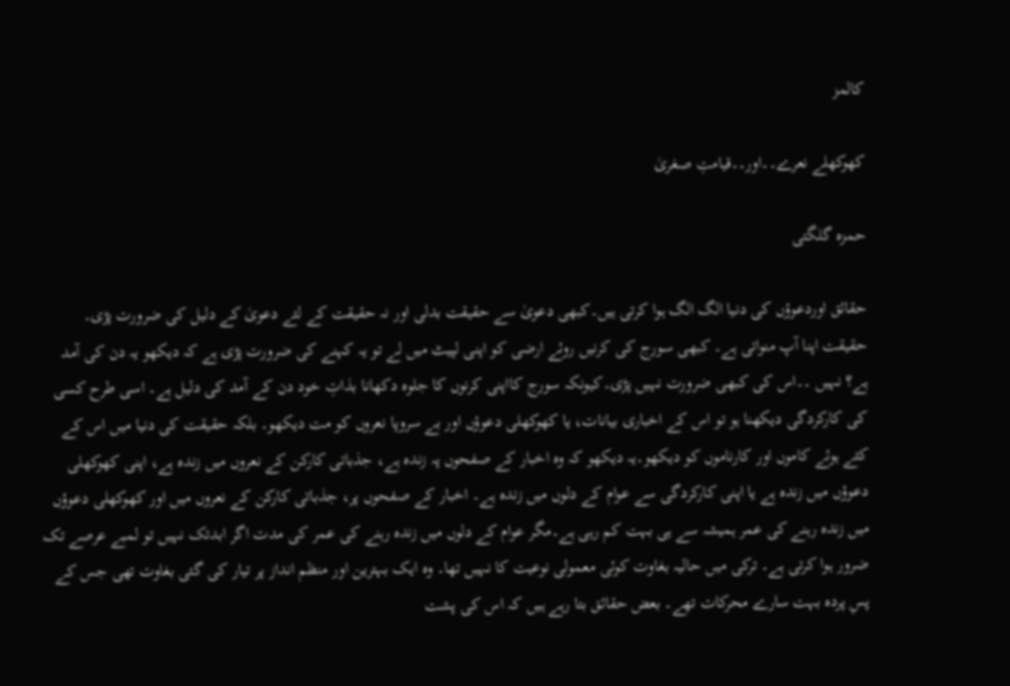کالمز

کھوکھلے نعرے۔۔اور۔۔قیامتِ صغریٰ

حمزہ گلگتی

حقائق اوردعوؤں کی دنیا الگ الگ ہوا کرتی ہیں۔کبھی دعویٰ سے حقیقت بدلی اور نہ حقیقت کے لئے دعویٰ کے دلیل کی ضرورت پڑی۔ حقیقت اپنا آپ منواتی ہے۔ کبھی سورج کی کرنیں روئے ارضی کو اپنی لپیٹ میں لے تو یہ کہنے کی ضرورت پڑی ہے کہ دیکھو یہ دن کی آمد ہے؟ نہیں ۔۔اس کی کبھی ضرورت نہیں پڑی۔کیونکہ سورج کااپنی کرنوں کا جلوہ دکھانا بذاتِ خود دن کے آمد کی دلیل ہے۔ اسی طرح کسی کی کارکردگی دیکھنا ہو تو اس کے اخباری بیانات، یا کھوکھلی دعوؤں اور بے سروپا نعروں کو مت دیکھو۔ بلکہ حقیقت کی دنیا میں اس کے کئے ہوئے کاموں اور کارناموں کو دیکھو۔یہ دیکھو کہ وہ اخبار کے صفحوں پہ زندہ ہے، جذباتی کارکن کے نعروں میں زندہ ہے، اپنی کھوکھلی دعوؤں میں زندہ ہے یا اپنی کارکردگی سے عوام کے دلوں میں زندہ ہے۔ اخبار کے صفحوں پر، جذباتی کارکن کے نعروں میں اور کھوکھلی دعوؤں میں زندہ رہنے کی عمر ہمیشہ سے ہی بہت کم رہی ہے۔مگر عوام کے دلوں میں زندہ رہنے کی عمر کی مدت اگر ابدتک نہیں تو لمبے عرصے تک ضرور ہوا کرتی ہے۔ ترکی میں حالیہ بغاوت کوئی معمولی نوعیت کا نہیں تھا۔ وہ ایک بہترین اور منظم انداز پر تیار کی گئی بغاوت تھی جس کے پسِ پردہ بہت سارے محرکات تھے۔ بعض حقائق بتا رہے ہیں کہ اس کی پشت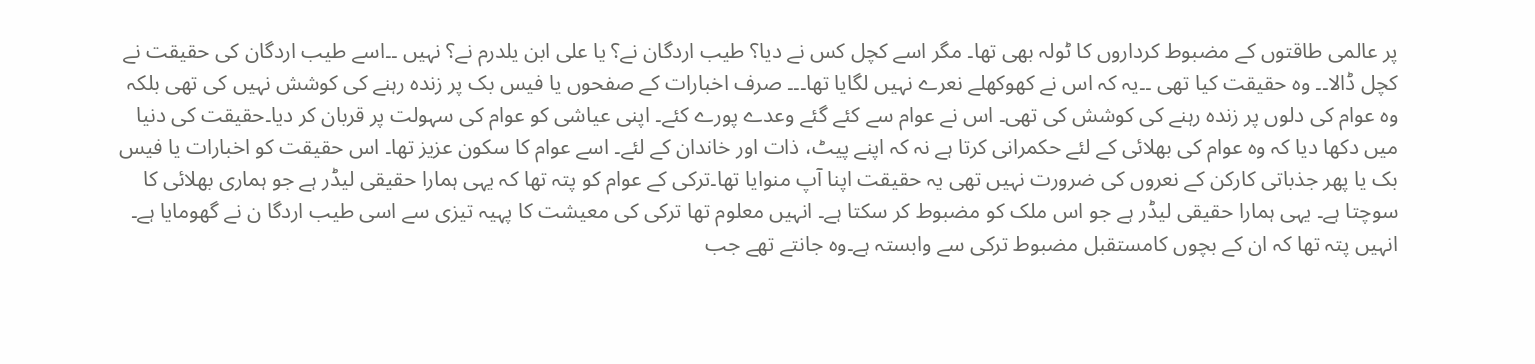پر عالمی طاقتوں کے مضبوط کرداروں کا ٹولہ بھی تھا۔ مگر اسے کچل کس نے دیا؟ طیب اردگان نے؟ یا علی ابن یلدرم نے؟ نہیں ۔۔اسے طیب اردگان کی حقیقت نے کچل ڈالا۔۔ وہ حقیقت کیا تھی ۔۔یہ کہ اس نے کھوکھلے نعرے نہیں لگایا تھا۔۔۔ صرف اخبارات کے صفحوں یا فیس بک پر زندہ رہنے کی کوشش نہیں کی تھی بلکہ وہ عوام کی دلوں پر زندہ رہنے کی کوشش کی تھی۔ اس نے عوام سے کئے گئے وعدے پورے کئے۔ اپنی عیاشی کو عوام کی سہولت پر قربان کر دیا۔حقیقت کی دنیا میں دکھا دیا کہ وہ عوام کی بھلائی کے لئے حکمرانی کرتا ہے نہ کہ اپنے پیٹ، ذات اور خاندان کے لئے۔ اسے عوام کا سکون عزیز تھا۔ اس حقیقت کو اخبارات یا فیس بک یا پھر جذباتی کارکن کے نعروں کی ضرورت نہیں تھی یہ حقیقت اپنا آپ منوایا تھا۔ترکی کے عوام کو پتہ تھا کہ یہی ہمارا حقیقی لیڈر ہے جو ہماری بھلائی کا سوچتا ہے۔ یہی ہمارا حقیقی لیڈر ہے جو اس ملک کو مضبوط کر سکتا ہے۔ انہیں معلوم تھا ترکی کی معیشت کا پہیہ تیزی سے اسی طیب اردگا ن نے گھومایا ہے۔ انہیں پتہ تھا کہ ان کے بچوں کامستقبل مضبوط ترکی سے وابستہ ہے۔وہ جانتے تھے جب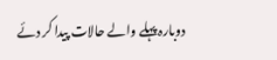دوبارہ پہلے والے حالات پیدا کر دئے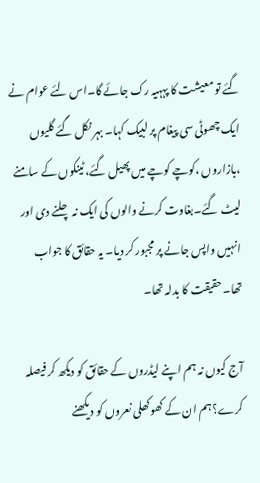گئے تو معیشت کا پہہیہ رک جائے گا۔اس لئے عوام نے ایک چھوٹی سی پیغام پر لبیک کہا۔ بہر نکل گئے گلیوں ،بازاروں ،کوچے کوچے میں پھیل گئے، ٹینکوں کے سامنے لیٹ گئے۔بغاوت کرنے والوں کی ایک نہ چلنے دی اور انہیں واپس جانے پر مجبور کر دیا۔ یہ حقائق کا جواب تھا۔حقیقت کا بدلہ تھا۔

آج کیوں نہ ہم اپنے لیڈروں کے حقائق کو دیکھ کر فیصلہ کرے؟ہم ان کے کھوکھلی نعروں کو دیکھنے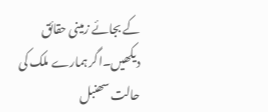کے بجائے زمینی حقائق دیکھیں۔اگر ہمارے ملک کی حالت سھنبل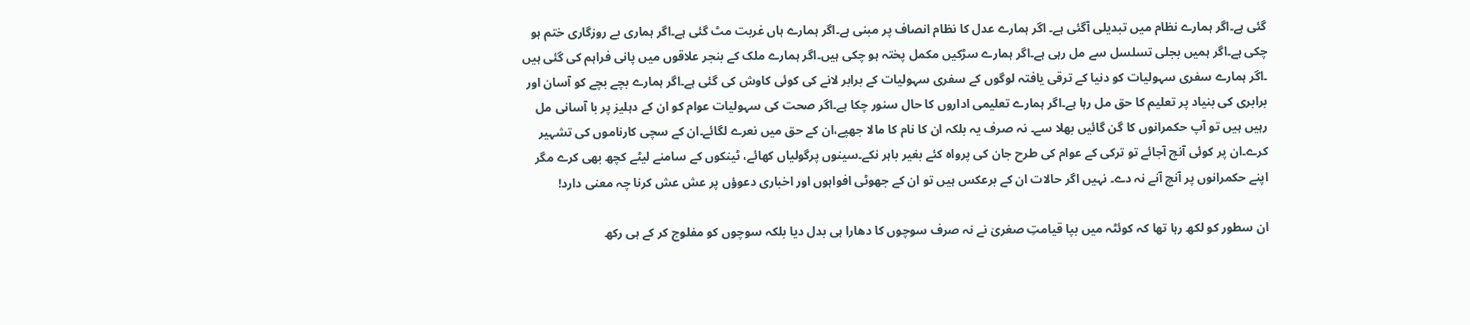گئی ہے۔اگر ہمارے نظام میں تبدیلی آگئی ہے۔ اگر ہمارے عدل کا نظام انصاف پر مبنی ہے۔اگر ہمارے ہاں غربت مٹ گئی ہے۔اگر ہماری بے روزگاری ختم ہو چکی ہے۔اگر ہمیں بجلی تسلسل سے مل رہی ہے۔اگر ہمارے سڑکیں مکمل پختہ ہو چکی ہیں۔اگر ہمارے ملک کے بنجر علاقوں میں پانی فراہم کی گئی ہیں ۔اگر ہمارے سفری سہولیات کو دنیا کے ترقی یافتہ لوگوں کے سفری سہولیات کے برابر لانے کی کوئی کاوش کی گئی ہے۔اگر ہمارے بچے بچے کو آسان اور برابری کی بنیاد پر تعلیم کا حق مل رہا ہے۔اگر ہمارے تعلیمی اداروں کا حال سنور چکا ہے۔اگر صحت کی سہولیات عوام کو ان کے دہلیز پر با آسانی مل رہیں ہیں تو آپ حکمرانوں کا گن گائیں بھلا سے۔ نہ صرف یہ بلکہ ان کا نام کا مالا جھپے،ان کے حق میں نعرے لگائے۔ان کے سچی کارناموں کی تشہیر کرے۔ان پر کوئی آنچ آجائے تو ترکی کے عوام کی طرح جان کی پرواہ کئے بغیر باہر نکے۔سینوں پرگولیاں کھائے، ٹینکوں کے سامنے لیٹے کچھ بھی کرے مگر اپنے حکمرانوں پر آنچ آنے نہ دے۔ نہیں اگر حالات ان کے برعکس ہیں تو ان کے جھوٹی افواہوں اور اخباری دعوؤں پر عش عش کرنا چہ معنی دارد!

ان سطور کو لکھ رہا تھا کہ کوئٹہ میں بپا قیامتِ صغریٰ نے نہ صرف سوچوں کا دھارا ہی بدل دیا بلکہ سوچوں کو مفلوج کر کے ہی رکھ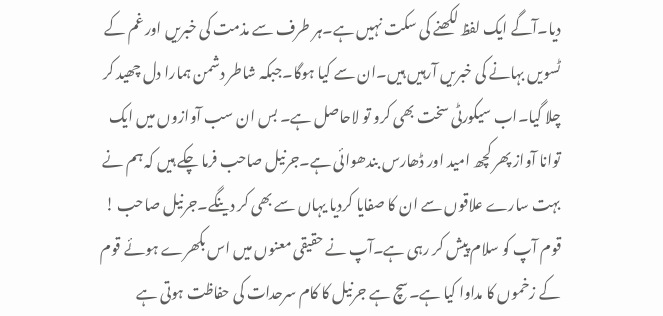دیا۔آگے ایک لفظ لکھنے کی سکت نہیں ہے۔ہر طرف سے مذمت کی خبریں اور غم کے ٹسویں بہانے کی خبریں آرہیں ہیں۔ان سے کیا ہوگا۔جبکہ شاطر دشمن ہمارا دل چھید کر چلا گیا۔اب سیکورٹی سخت بھی کرو تو لاحاصل ہے۔ بس ان سب آوازوں میں ایک توانا آواز پھر کچھ امید اور ڈھارس بندھوائی ہے۔جرنیل صاحب فرما چکے ہیں کہ ہم نے بہت سارے علاقوں سے ان کا صفایا کردیا یہاں سے بھی کر دینگے۔جرنیل صاحب ! قوم آپ کو سلام پیش کر رہی ہے۔آپ نے حقیقی معنوں میں اس بکھرے ہوئے قوم کے زخموں کا مداوا کیا ہے۔سچ ہے جرنیل کا کام سرحدات کی حفاظت ہوتی ہے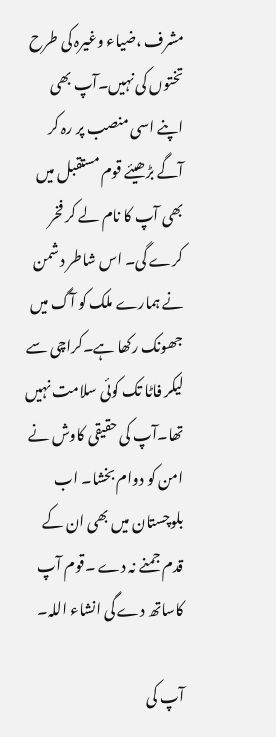مشرف ،ضیاء وغیرہ کی طرح تختوں کی نہیں۔آپ بھی اپنے اسی منصب پر رہ کر آگے بڑھیئے قوم مستقبل میں بھی آپ کا نام لے کر فخر کرے گی۔ اس شاطر دشمن نے ہمارے ملک کو آگ میں جھونک رکھا ہے۔کراچی سے لیکر فاٹا تک کوئی سلامت نہیں تھا۔آپ کی حقیقی کاوش نے امن کو دوام بخشا۔ اب بلوچستان میں بھی ان کے قدم جمنے نہ دے ۔قوم آپ کاساتھ دے گی انشاء اللہ۔

آپ کی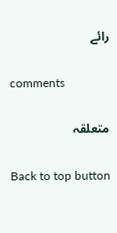رائے

comments

متعلقہ

Back to top button